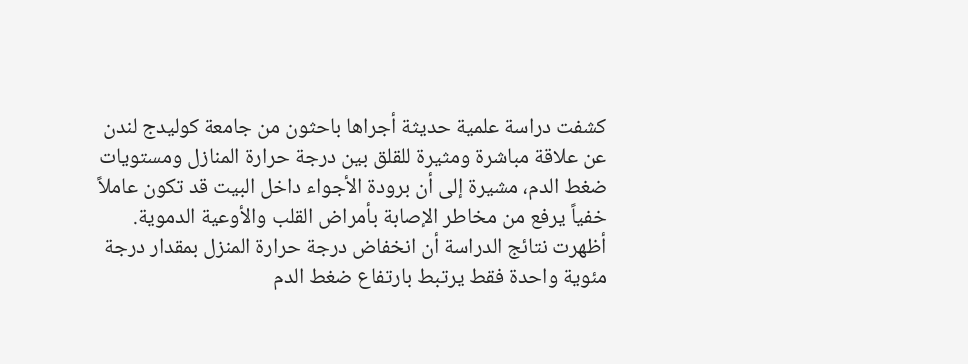كشفت دراسة علمية حديثة أجراها باحثون من جامعة كوليدج لندن عن علاقة مباشرة ومثيرة للقلق بين درجة حرارة المنازل ومستويات ضغط الدم، مشيرة إلى أن برودة الأجواء داخل البيت قد تكون عاملاً خفياً يرفع من مخاطر الإصابة بأمراض القلب والأوعية الدموية.
أظهرت نتائج الدراسة أن انخفاض درجة حرارة المنزل بمقدار درجة مئوية واحدة فقط يرتبط بارتفاع ضغط الدم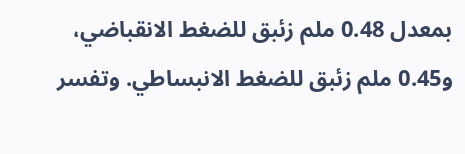بمعدل 0.48 ملم زئبق للضغط الانقباضي، و0.45 ملم زئبق للضغط الانبساطي. وتفسر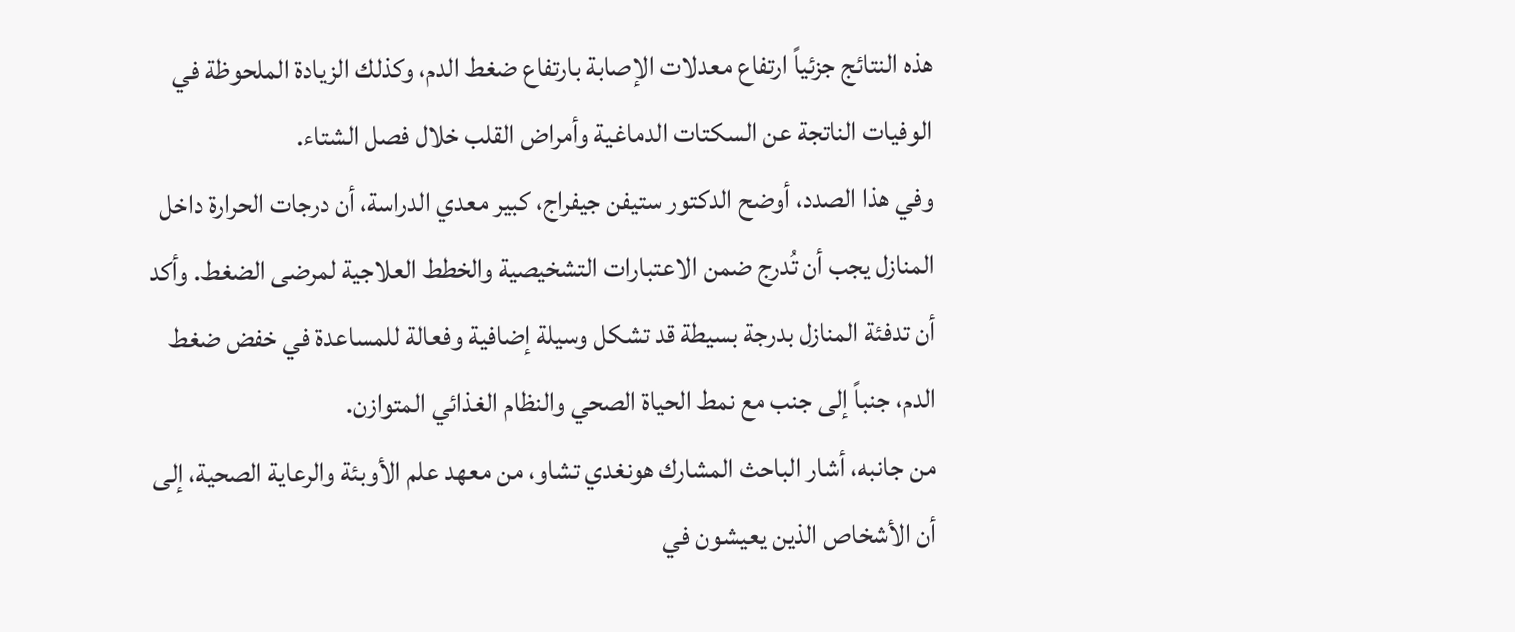هذه النتائج جزئياً ارتفاع معدلات الإصابة بارتفاع ضغط الدم، وكذلك الزيادة الملحوظة في الوفيات الناتجة عن السكتات الدماغية وأمراض القلب خلال فصل الشتاء.
وفي هذا الصدد، أوضح الدكتور ستيفن جيفراج، كبير معدي الدراسة، أن درجات الحرارة داخل المنازل يجب أن تُدرج ضمن الاعتبارات التشخيصية والخطط العلاجية لمرضى الضغط. وأكد أن تدفئة المنازل بدرجة بسيطة قد تشكل وسيلة إضافية وفعالة للمساعدة في خفض ضغط الدم، جنباً إلى جنب مع نمط الحياة الصحي والنظام الغذائي المتوازن.
من جانبه، أشار الباحث المشارك هونغدي تشاو، من معهد علم الأوبئة والرعاية الصحية، إلى أن الأشخاص الذين يعيشون في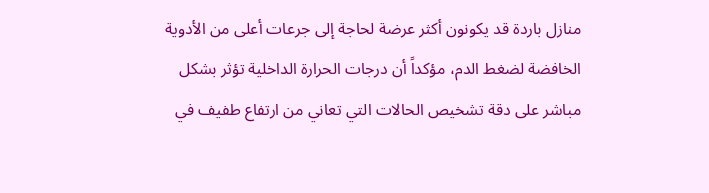منازل باردة قد يكونون أكثر عرضة لحاجة إلى جرعات أعلى من الأدوية الخافضة لضغط الدم، مؤكداً أن درجات الحرارة الداخلية تؤثر بشكل مباشر على دقة تشخيص الحالات التي تعاني من ارتفاع طفيف في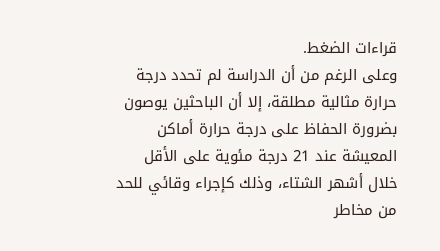قراءات الضغط.
وعلى الرغم من أن الدراسة لم تحدد درجة حرارة مثالية مطلقة، إلا أن الباحثين يوصون بضرورة الحفاظ على درجة حرارة أماكن المعيشة عند 21 درجة مئوية على الأقل خلال أشهر الشتاء، وذلك كإجراء وقائي للحد من مخاطر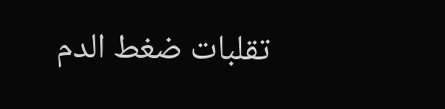تقلبات ضغط الدم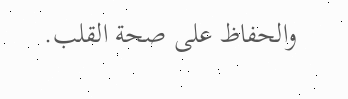والحفاظ على صحة القلب.